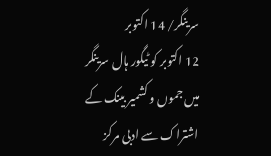سرینگر/ 14 اکتوبر
12 اکتوبر کو ٹیگور ہال سرینگر میں جموں و کشمیر بینک کے اشتراک سے ادبی مرکز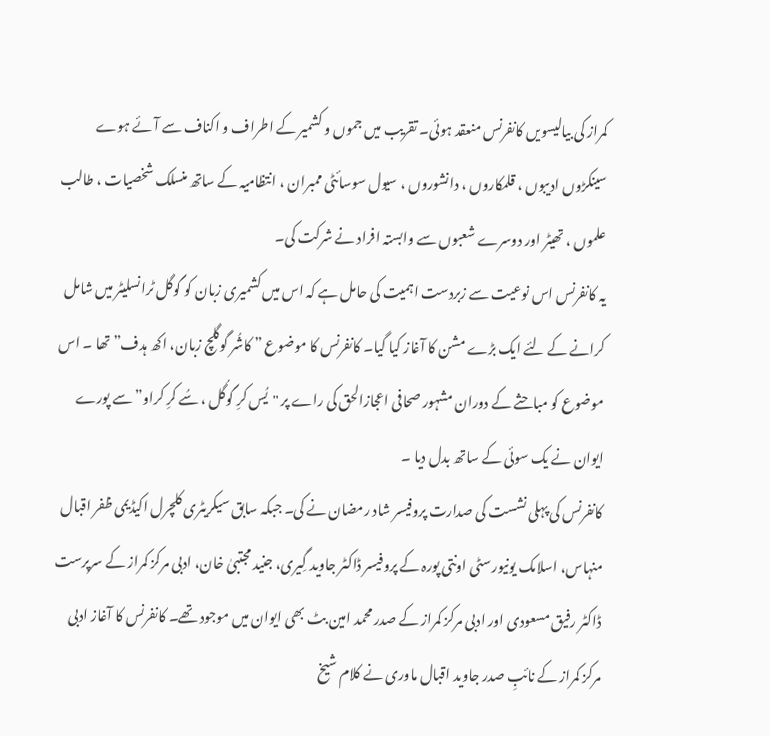کمراز کی بیالیسویں کانفرنس منعقد ہوئی۔ تقریب میں جموں و کشمیر کے اطراف و اکناف سے آئے ہوے سینکڑوں ادیبوں ، قلمکاروں ، دانشوروں ، سیول سوسائٹی ممبران ، انتظامیہ کے ساتھ منسلک شخصیات ، طالب علموں ، تھیٹر اور دوسرے شعبوں سے وابستہ افراد نے شرکت کی۔
یہ کانفرنس اس نوعیت سے زبردست اہمیت کی حامل ہے کہ اس میں کشمیری زبان کو گوگل ٹرانسلیٹر میں شامل کرانے کے لئے ایک بڑے مشن کا آغاز کیا گیا۔ کانفرنس کا موضوع ” کاشُر گوگلچ زبان، اکھ ہدف” تھا ۔ اس موضوع کو مباحثے کے دوران مشہور صحافی اعجازالحق کی راے پر "یُس کرِ گوگُل ، سُے کرِ کراو” سے پورے ایوان نے یک سوئی کے ساتھ بدل دیا ۔
کانفرنس کی پہلی نشست کی صدارت پروفیسر شاد رمضان نے کی۔ جبکہ سابق سیکریٹری کلچرل اکیڈیمی ظفر اقبال منہاس، اسلامک یونیورسٹی اونتی پورہ کے پروفیسر ڈاکٹر جاوید گِیری، جنید مجتبیٰ خان، ادبی مرکز کمراز کے سرپرست ڈاکٹر رفیق مسعودی اور ادبی مرکز کمراز کے صدر محمد امین بٹ بھی ایوان میں موجود تھے۔ کانفرنس کا آغاز ادبی مرکز کمراز کے نائبِ صدر جاوید اقبال ماوری نے کلام شیخ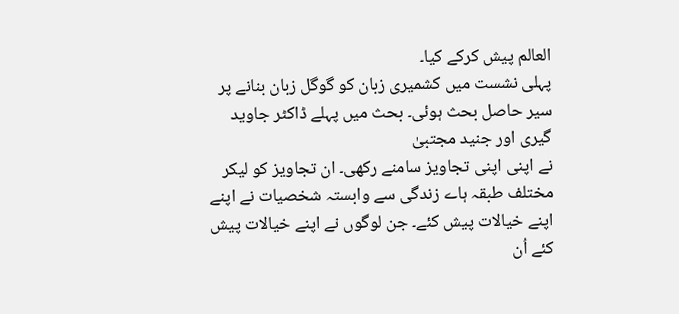العالم پیش کرکے کیا۔
پہلی نشست میں کشمیری زبان کو گوگل زبان بنانے پر سیر حاصل بحث ہوئی۔ بحث میں پہلے ڈاکٹر جاوید گیری اور جنید مجتبیٰ
نے اپنی اپنی تجاویز سامنے رکھی۔ ان تجاویز کو لیکر مختلف طبقہ ہاے زندگی سے وابستہ شخصیات نے اپنے اپنے خیالات پیش کئے۔ جن لوگوں نے اپنے خیالات پیش کئے اُن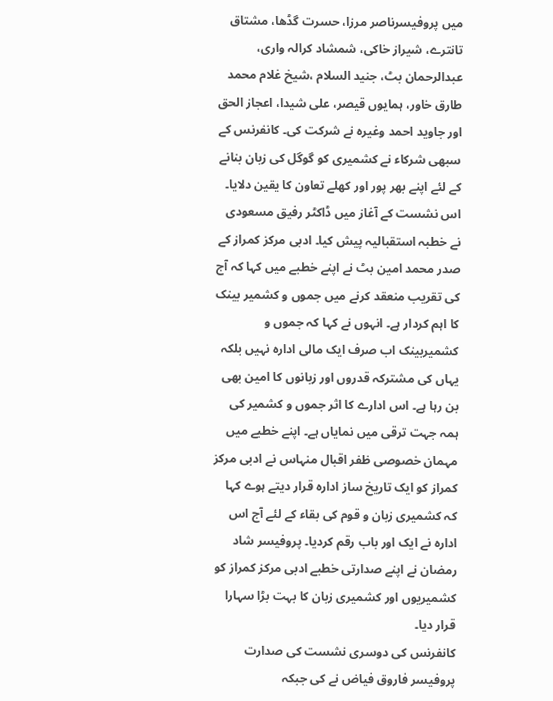میں پروفیسرناصر مرزا، حسرت گڈھا، مشتاق تانترے، شیراز خاکی، شمشاد کرالہ واری، عبدالرحمان بٹ، جنید السلام ،شیخ غلام محمد طارق خاور، ہمایوں قیصر، علی شیدا، اعجاز الحق اور جاوید احمد وغیرہ نے شرکت کی۔ کانفرنس کے سبھی شرکاء نے کشمیری کو گوگل کی زبان بنانے کے لئے اپنے بھر پور اور کھلے تعاون کا یقین دلایا۔ اس نشست کے آغاز میں ڈاکٹر رفیق مسعودی نے خطبہ استقبالیہ پیش کیا۔ ادبی مرکز کمراز کے صدر محمد امین بٹ نے اپنے خطبے میں کہا کہ آج کی تقریب منعقد کرنے میں جموں و کشمیر بینک کا اہم کردار ہے۔ انہوں نے کہا کہ جموں و کشمیربینک اب صرف ایک مالی ادارہ نہیں بلکہ یہاں کی مشترکہ قدروں اور زبانوں کا امین بھی بن رہا ہے۔ اس ادارے کا اثر جموں و کشمیر کی ہمہ جہت ترقی میں نمایاں ہے۔ اپنے خطبے میں مہمان خصوصی ظفر اقبال منہاس نے ادبی مرکز کمراز کو ایک تاریخ ساز ادارہ قرار دیتے ہوے کہا کہ کشمیری زبان و قوم کی بقاء کے لئے آج اس ادارہ نے ایک اور باب رقم کردیا۔ پروفیسر شاد رمضان نے اپنے صدارتی خطبے ادبی مرکز کمراز کو کشمیریوں اور کشمیری زبان کا بہت بڑا سہارا قرار دیا۔
کانفرنس کی دوسری نشست کی صدارت پروفیسر فاروق فیاض نے کی جبکہ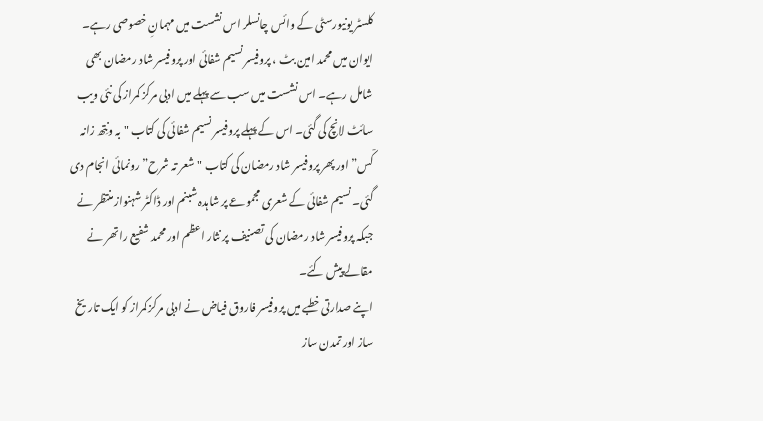کلسٹر یونیورسٹی کے وائس چانسلر اس نشست میں مہمانِ خصوصی رہے۔ ایوان میں محمد امین بٹ ، پروفیسر نسیم شفائی اور پروفیسر شاد رمضان بھی شامل رہے۔ اس نشست میں سب سے پہلے میں ادبی مرکز کمراز کی نئی ویب سائٹ لانچ کی گئی۔ اس کے پہلے پروفیسر نسیم شفائی کی کتاب "بہ ونِتھ زانہ کٙس” اور پھر پروفیسر شاد رمضان کی کتاب "شعر تہ شرح” رونمائی انجام دی گئی۔ نسیم شفائی کے شعری مجموعے پر شاہدہ شبنم اور ڈاکٹر شہنواز منتظر نے جبکہ پروفیسر شاد رمضان کی تصنیف پر نثار اعظم اور محمد شفیع راتھر نے مقالے پیش کئے۔
اپنے صدارتی خطبے میں پروفیسر فاروق فیاض نے ادبی مرکز کمراز کو ایک تاریخ ساز اور تمدن ساز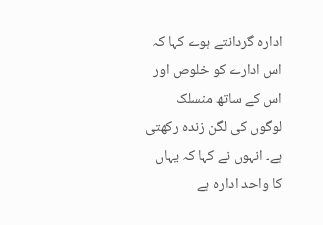ادارہ گردانتے ہوے کہا کہ اس ادارے کو خلوص اور اس کے ساتھ منسلک لوگوں کی لگن زندہ رکھتی ہے۔ انہوں نے کہا کہ یہاں کا واحد ادارہ ہے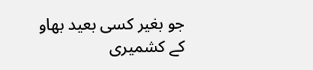جو بغیر کسی بعید بھاو کے کشمیری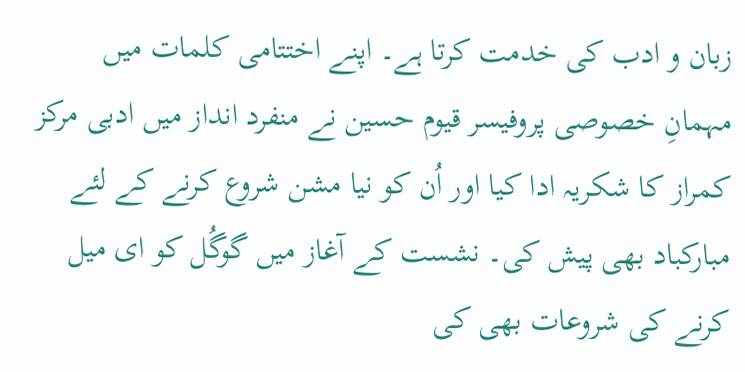زبان و ادب کی خدمت کرتا ہے۔ اپنے اختتامی کلمات میں مہمانِ خصوصی پروفیسر قیوم حسین نے منفرد انداز میں ادبی مرکز کمراز کا شکریہ ادا کیا اور اُن کو نیا مشن شروع کرنے کے لئے مبارکباد بھی پیش کی۔ نشست کے آغاز میں گوگُل کو ای میل کرنے کی شروعات بھی کی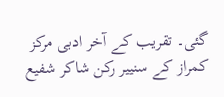گئی۔ تقریب کے آخر ادبی مرکز کمراز کے سنییر رکن شاکر شفیع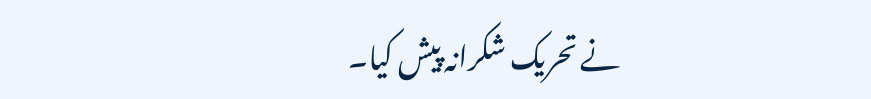نے تحریک شکرانہ پیش کیا۔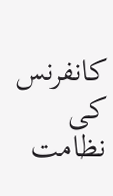کانفرنس کی نظامت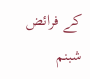کے فرائض شبنم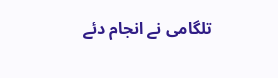تلگامی نے انجام دئے